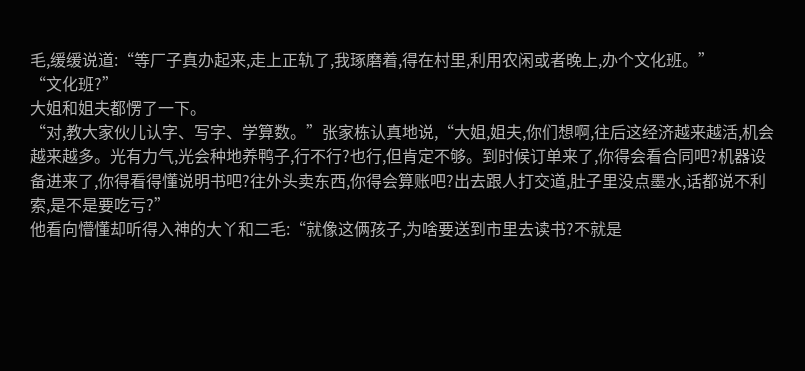毛,缓缓说道:“等厂子真办起来,走上正轨了,我琢磨着,得在村里,利用农闲或者晚上,办个文化班。”
“文化班?”
大姐和姐夫都愣了一下。
“对,教大家伙儿认字、写字、学算数。”张家栋认真地说,“大姐,姐夫,你们想啊,往后这经济越来越活,机会越来越多。光有力气,光会种地养鸭子,行不行?也行,但肯定不够。到时候订单来了,你得会看合同吧?机器设备进来了,你得看得懂说明书吧?往外头卖东西,你得会算账吧?出去跟人打交道,肚子里没点墨水,话都说不利索,是不是要吃亏?”
他看向懵懂却听得入神的大丫和二毛:“就像这俩孩子,为啥要送到市里去读书?不就是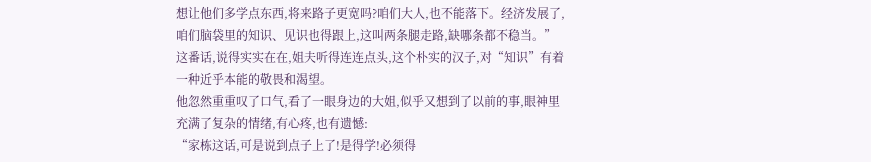想让他们多学点东西,将来路子更宽吗?咱们大人,也不能落下。经济发展了,咱们脑袋里的知识、见识也得跟上,这叫两条腿走路,缺哪条都不稳当。”
这番话,说得实实在在,姐夫听得连连点头,这个朴实的汉子,对“知识”有着一种近乎本能的敬畏和渴望。
他忽然重重叹了口气,看了一眼身边的大姐,似乎又想到了以前的事,眼神里充满了复杂的情绪,有心疼,也有遗憾:
“家栋这话,可是说到点子上了!是得学!必须得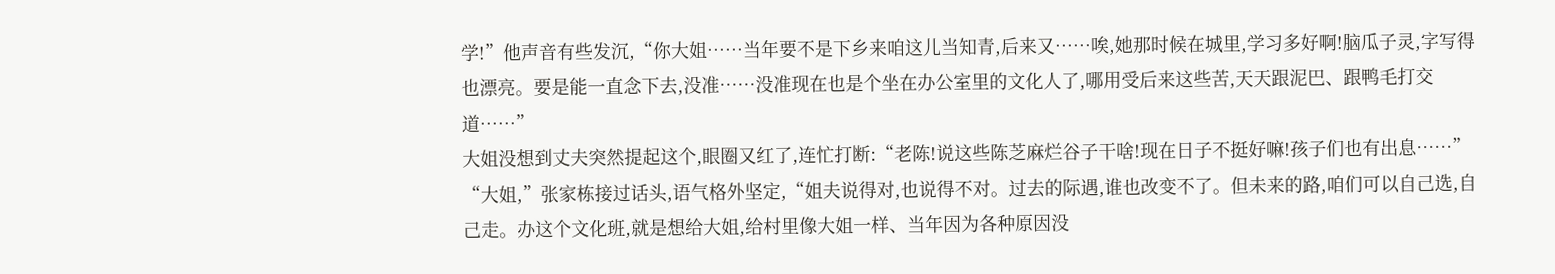学!”他声音有些发沉,“你大姐……当年要不是下乡来咱这儿当知青,后来又……唉,她那时候在城里,学习多好啊!脑瓜子灵,字写得也漂亮。要是能一直念下去,没准……没准现在也是个坐在办公室里的文化人了,哪用受后来这些苦,天天跟泥巴、跟鸭毛打交道……”
大姐没想到丈夫突然提起这个,眼圈又红了,连忙打断:“老陈!说这些陈芝麻烂谷子干啥!现在日子不挺好嘛!孩子们也有出息……”
“大姐,”张家栋接过话头,语气格外坚定,“姐夫说得对,也说得不对。过去的际遇,谁也改变不了。但未来的路,咱们可以自己选,自己走。办这个文化班,就是想给大姐,给村里像大姐一样、当年因为各种原因没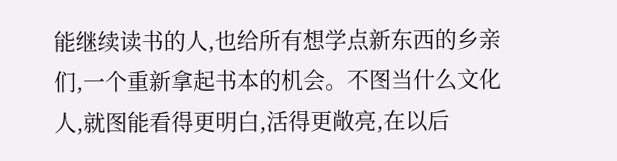能继续读书的人,也给所有想学点新东西的乡亲们,一个重新拿起书本的机会。不图当什么文化人,就图能看得更明白,活得更敞亮,在以后